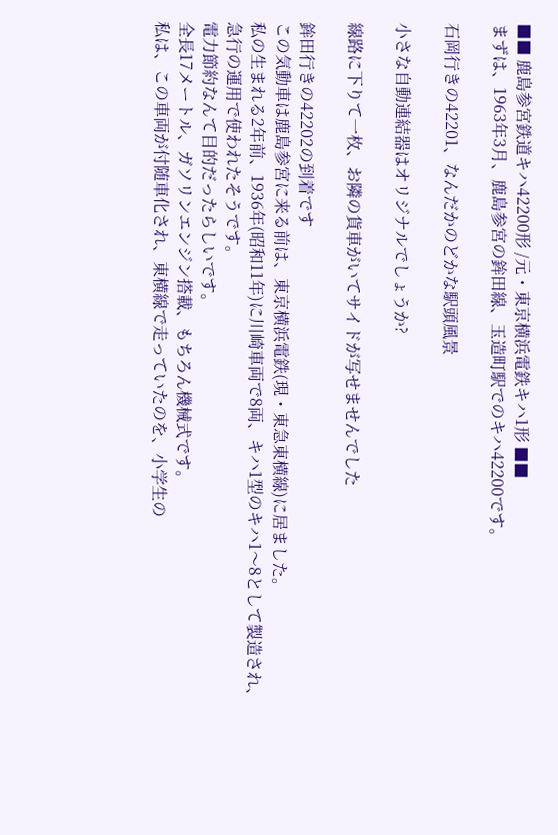■■ 鹿島参宮鉄道キハ42200形 /元・東京横浜電鉄キハ1形 ■■
まずは、1963年3月、鹿島参宮の鉾田線、玉造町駅でのキハ42200です。

石岡行きの42201、なんだかのどかな駅頭風景

小さな自動連結器はオリジナルでしょうか?

線路に下りて一枚、お隣の貨車がいてサイドが写せませんでした

鉾田行きの42202の到着です
この気動車は鹿島参宮に来る前は、東京横浜電鉄(現・東急東横線)に居ました。
私の生まれる2年前、1936年(昭和11年)に川崎車両で8両、キハ1型のキハ1〜8として製造され、急行の運用で使われたそうです。
電力節約なんて目的だったらしいです。
全長17メートル、ガソリンエンジン搭載、もちろん機械式です。
私は、この車両が付随車化され、東横線で走っていたのを、小学生の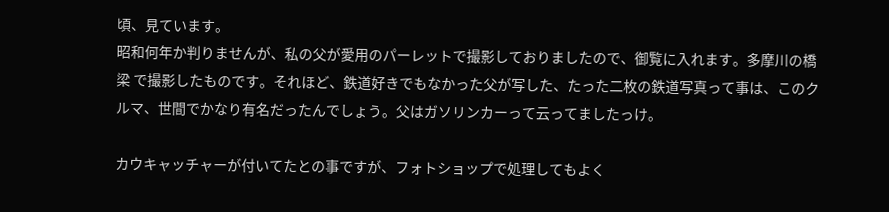頃、見ています。
昭和何年か判りませんが、私の父が愛用のパーレットで撮影しておりましたので、御覧に入れます。多摩川の橋梁 で撮影したものです。それほど、鉄道好きでもなかった父が写した、たった二枚の鉄道写真って事は、このクルマ、世間でかなり有名だったんでしょう。父はガソリンカーって云ってましたっけ。

カウキャッチャーが付いてたとの事ですが、フォトショップで処理してもよく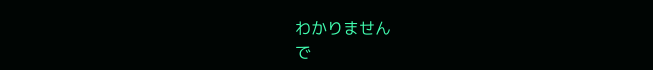わかりません
で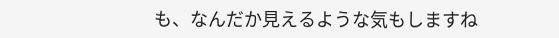も、なんだか見えるような気もしますね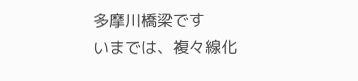多摩川橋梁です
いまでは、複々線化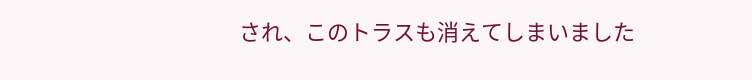され、このトラスも消えてしまいました